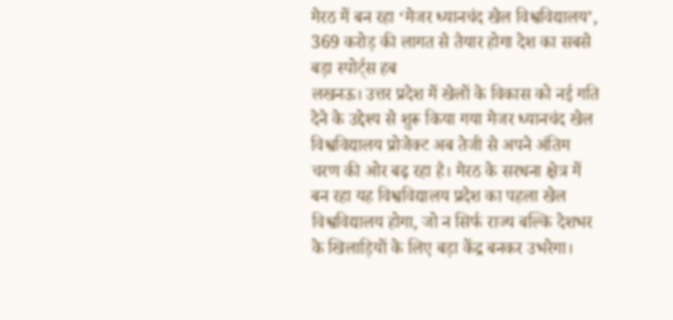मेरठ में बन रहा ‘मेजर ध्यानचंद खेल विश्वविद्यालय’, 369 करोड़ की लागत से तैयार होगा देश का सबसे बड़ा स्पोर्ट्स हब
लखनऊ। उत्तर प्रदेश में खेलों के विकास को नई गति देने के उद्देश्य से शुरू किया गया मेजर ध्यानचंद खेल विश्वविद्यालय प्रोजेक्ट अब तेजी से अपने अंतिम चरण की ओर बढ़ रहा है। मेरठ के सरधना क्षेत्र में बन रहा यह विश्वविद्यालय प्रदेश का पहला खेल विश्वविद्यालय होगा, जो न सिर्फ राज्य बल्कि देशभर के खिलाड़ियों के लिए बड़ा केंद्र बनकर उभरेगा।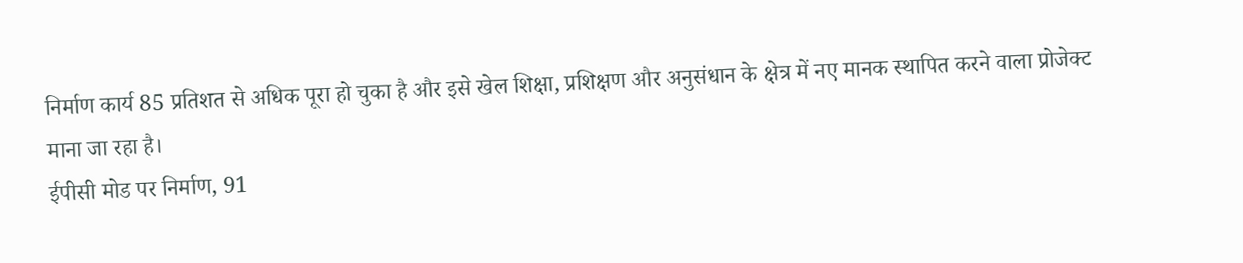निर्माण कार्य 85 प्रतिशत से अधिक पूरा हो चुका है और इसे खेल शिक्षा, प्रशिक्षण और अनुसंधान के क्षेत्र में नए मानक स्थापित करने वाला प्रोजेक्ट माना जा रहा है।
ईपीसी मोड पर निर्माण, 91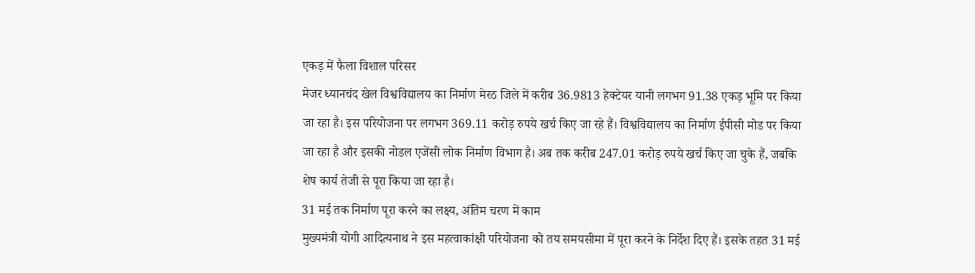एकड़ में फैला विशाल परिसर
मेजर ध्यानचंद खेल विश्वविद्यालय का निर्माण मेरठ जिले में करीब 36.9813 हेक्टेयर यानी लगभग 91.38 एकड़ भूमि पर किया जा रहा है। इस परियोजना पर लगभग 369.11 करोड़ रुपये खर्च किए जा रहे हैं। विश्वविद्यालय का निर्माण ईपीसी मोड पर किया जा रहा है और इसकी नोडल एजेंसी लोक निर्माण विभाग है। अब तक करीब 247.01 करोड़ रुपये खर्च किए जा चुके हैं, जबकि शेष कार्य तेजी से पूरा किया जा रहा है।
31 मई तक निर्माण पूरा करने का लक्ष्य, अंतिम चरण में काम
मुख्यमंत्री योगी आदित्यनाथ ने इस महत्वाकांक्षी परियोजना को तय समयसीमा में पूरा करने के निर्देश दिए हैं। इसके तहत 31 मई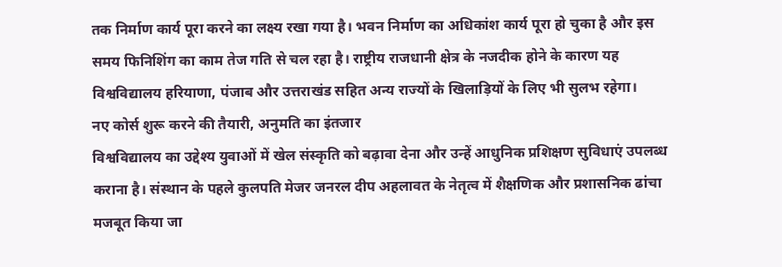तक निर्माण कार्य पूरा करने का लक्ष्य रखा गया है। भवन निर्माण का अधिकांश कार्य पूरा हो चुका है और इस समय फिनिशिंग का काम तेज गति से चल रहा है। राष्ट्रीय राजधानी क्षेत्र के नजदीक होने के कारण यह विश्वविद्यालय हरियाणा, पंजाब और उत्तराखंड सहित अन्य राज्यों के खिलाड़ियों के लिए भी सुलभ रहेगा।
नए कोर्स शुरू करने की तैयारी, अनुमति का इंतजार
विश्वविद्यालय का उद्देश्य युवाओं में खेल संस्कृति को बढ़ावा देना और उन्हें आधुनिक प्रशिक्षण सुविधाएं उपलब्ध कराना है। संस्थान के पहले कुलपति मेजर जनरल दीप अहलावत के नेतृत्व में शैक्षणिक और प्रशासनिक ढांचा मजबूत किया जा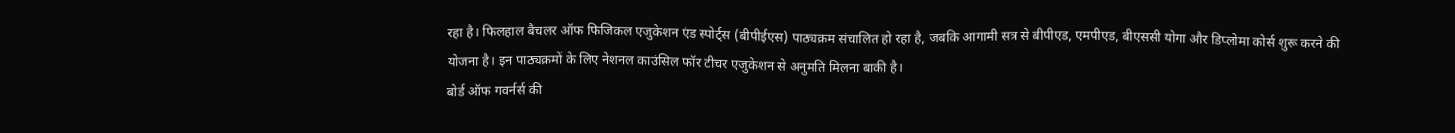रहा है। फिलहाल बैचलर ऑफ फिजिकल एजुकेशन एंड स्पोर्ट्स (बीपीईएस) पाठ्यक्रम संचालित हो रहा है, जबकि आगामी सत्र से बीपीएड, एमपीएड, बीएससी योगा और डिप्लोमा कोर्स शुरू करने की योजना है। इन पाठ्यक्रमों के लिए नेशनल काउंसिल फॉर टीचर एजुकेशन से अनुमति मिलना बाकी है।
बोर्ड ऑफ गवर्नर्स की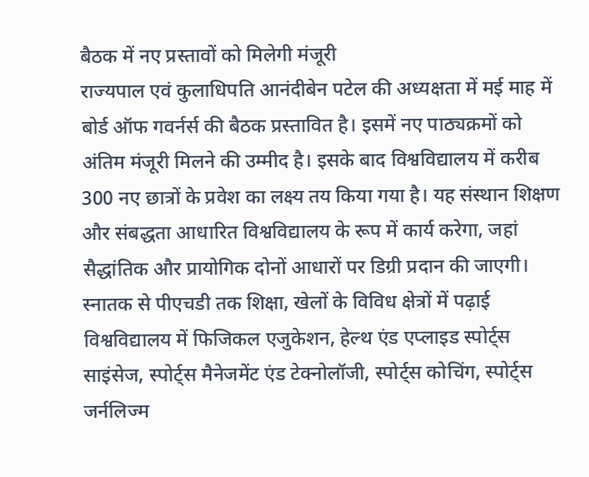बैठक में नए प्रस्तावों को मिलेगी मंजूरी
राज्यपाल एवं कुलाधिपति आनंदीबेन पटेल की अध्यक्षता में मई माह में बोर्ड ऑफ गवर्नर्स की बैठक प्रस्तावित है। इसमें नए पाठ्यक्रमों को अंतिम मंजूरी मिलने की उम्मीद है। इसके बाद विश्वविद्यालय में करीब 300 नए छात्रों के प्रवेश का लक्ष्य तय किया गया है। यह संस्थान शिक्षण और संबद्धता आधारित विश्वविद्यालय के रूप में कार्य करेगा, जहां सैद्धांतिक और प्रायोगिक दोनों आधारों पर डिग्री प्रदान की जाएगी।
स्नातक से पीएचडी तक शिक्षा, खेलों के विविध क्षेत्रों में पढ़ाई
विश्वविद्यालय में फिजिकल एजुकेशन, हेल्थ एंड एप्लाइड स्पोर्ट्स साइंसेज, स्पोर्ट्स मैनेजमेंट एंड टेक्नोलॉजी, स्पोर्ट्स कोचिंग, स्पोर्ट्स जर्नलिज्म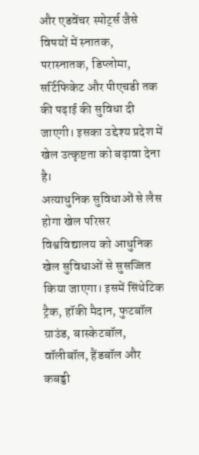और एडवेंचर स्पोर्ट्स जैसे विषयों में स्नातक, परास्नातक, डिप्लोमा, सर्टिफिकेट और पीएचडी तक की पढ़ाई की सुविधा दी जाएगी। इसका उद्देश्य प्रदेश में खेल उत्कृष्टता को बढ़ावा देना है।
अत्याधुनिक सुविधाओं से लैस होगा खेल परिसर
विश्वविद्यालय को आधुनिक खेल सुविधाओं से सुसज्जित किया जाएगा। इसमें सिंथेटिक ट्रैक, हॉकी मैदान, फुटबॉल ग्राउंड, बास्केटबॉल, वॉलीबॉल, हैंडबॉल और कबड्डी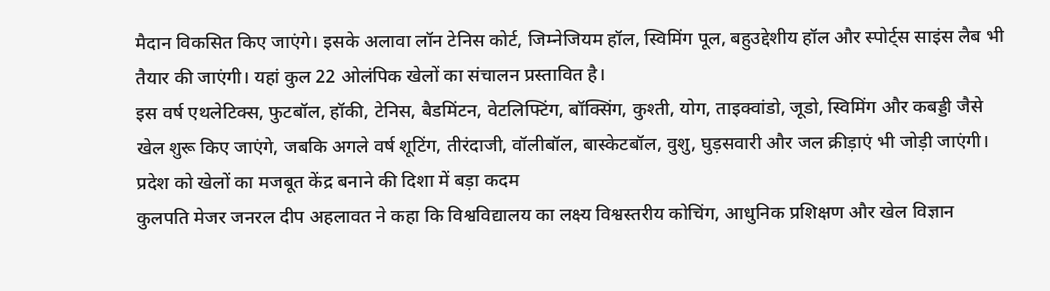मैदान विकसित किए जाएंगे। इसके अलावा लॉन टेनिस कोर्ट, जिम्नेजियम हॉल, स्विमिंग पूल, बहुउद्देशीय हॉल और स्पोर्ट्स साइंस लैब भी तैयार की जाएंगी। यहां कुल 22 ओलंपिक खेलों का संचालन प्रस्तावित है।
इस वर्ष एथलेटिक्स, फुटबॉल, हॉकी, टेनिस, बैडमिंटन, वेटलिफ्टिंग, बॉक्सिंग, कुश्ती, योग, ताइक्वांडो, जूडो, स्विमिंग और कबड्डी जैसे खेल शुरू किए जाएंगे, जबकि अगले वर्ष शूटिंग, तीरंदाजी, वॉलीबॉल, बास्केटबॉल, वुशु, घुड़सवारी और जल क्रीड़ाएं भी जोड़ी जाएंगी।
प्रदेश को खेलों का मजबूत केंद्र बनाने की दिशा में बड़ा कदम
कुलपति मेजर जनरल दीप अहलावत ने कहा कि विश्वविद्यालय का लक्ष्य विश्वस्तरीय कोचिंग, आधुनिक प्रशिक्षण और खेल विज्ञान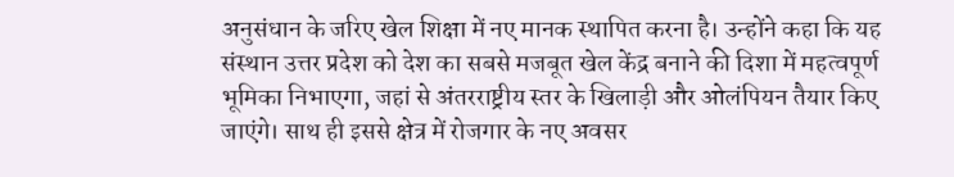अनुसंधान के जरिए खेल शिक्षा में नए मानक स्थापित करना है। उन्होंने कहा कि यह संस्थान उत्तर प्रदेश को देश का सबसे मजबूत खेल केंद्र बनाने की दिशा में महत्वपूर्ण भूमिका निभाएगा, जहां से अंतरराष्ट्रीय स्तर के खिलाड़ी और ओलंपियन तैयार किए जाएंगे। साथ ही इससे क्षेत्र में रोजगार के नए अवसर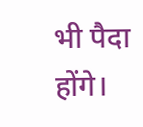भी पैदा होंगे।